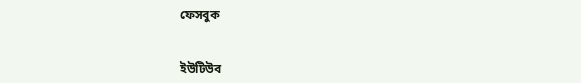ফেসবুক


ইউটিউব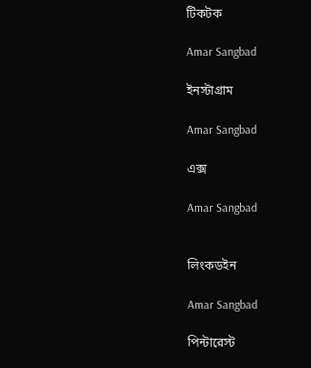টিকটক

Amar Sangbad

ইনস্টাগ্রাম

Amar Sangbad

এক্স

Amar Sangbad


লিংকডইন

Amar Sangbad

পিন্টারেস্ট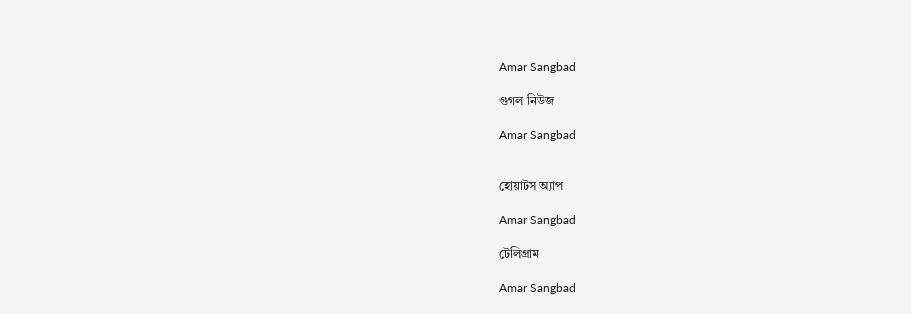Amar Sangbad

গুগল নিউজ

Amar Sangbad


হোয়াটস অ্যাপ

Amar Sangbad

টেলিগ্রাম

Amar Sangbad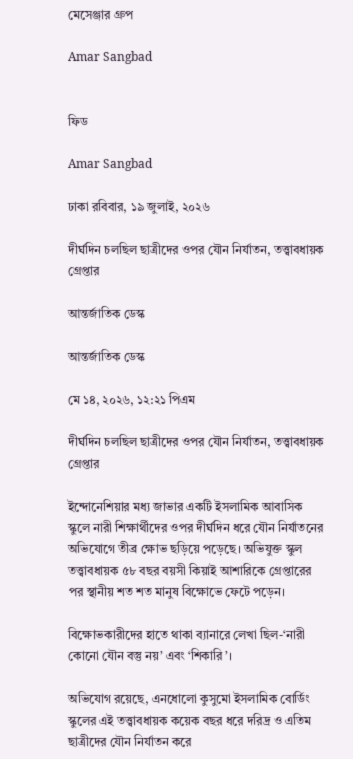মেসেঞ্জার গ্রুপ

Amar Sangbad


ফিড

Amar Sangbad

ঢাকা রবিবার, ১৯ জুলাই, ২০২৬

দীর্ঘদিন চলছিল ছাত্রীদের ওপর যৌন নির্যাতন, তত্ত্বাবধায়ক গ্রেপ্তার

আন্তর্জাতিক ডেস্ক

আন্তর্জাতিক ডেস্ক

মে ১৪, ২০২৬, ১২:২১ পিএম

দীর্ঘদিন চলছিল ছাত্রীদের ওপর যৌন নির্যাতন, তত্ত্বাবধায়ক গ্রেপ্তার

ইন্দোনেশিয়ার মধ্য জাভার একটি ইসলামিক আবাসিক স্কুলে নারী শিক্ষার্থীদের ওপর দীর্ঘদিন ধরে যৌন নির্যাতনের অভিযোগে তীব্র ক্ষোভ ছড়িয়ে পড়েছে। অভিযুক্ত স্কুল তত্ত্বাবধায়ক ৫৮ বছর বয়সী কিয়াই আশারিকে গ্রেপ্তারের পর স্থানীয় শত শত মানুষ বিক্ষোভে ফেটে পড়েন।

বিক্ষোভকারীদের হাতে থাকা ব্যানারে লেখা ছিল-‘নারী কোনো যৌন বস্তু নয়’ এবং ‘শিকারি’।

অভিযোগ রয়েছে, এনধোলো কুসুমো ইসলামিক বোর্ডিং স্কুলের এই তত্ত্বাবধায়ক কয়েক বছর ধরে দরিদ্র ও এতিম ছাত্রীদের যৌন নির্যাতন করে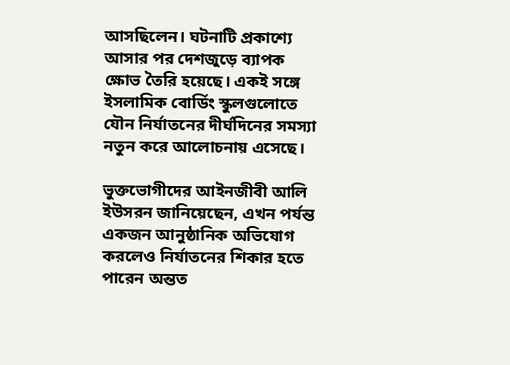আসছিলেন। ঘটনাটি প্রকাশ্যে আসার পর দেশজুড়ে ব্যাপক ক্ষোভ তৈরি হয়েছে। একই সঙ্গে ইসলামিক বোর্ডিং স্কুলগুলোতে যৌন নির্যাতনের দীর্ঘদিনের সমস্যা নতুন করে আলোচনায় এসেছে।

ভুক্তভোগীদের আইনজীবী আলি ইউসরন জানিয়েছেন, এখন পর্যন্ত একজন আনুষ্ঠানিক অভিযোগ করলেও নির্যাতনের শিকার হতে পারেন অন্তত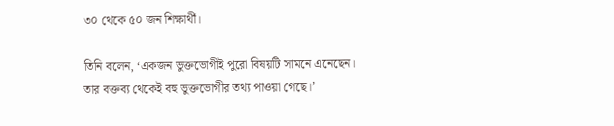৩০ থেকে ৫০ জন শিক্ষার্থী।

তিনি বলেন, ‘একজন ভুক্তভোগীই পুরো বিষয়টি সামনে এনেছেন। তার বক্তব্য থেকেই বহু ভুক্তভোগীর তথ্য পাওয়া গেছে।’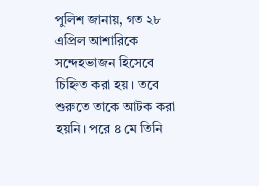পুলিশ জানায়, গত ২৮ এপ্রিল আশারিকে সন্দেহভাজন হিসেবে চিহ্নিত করা হয়। তবে শুরুতে তাকে আটক করা হয়নি। পরে ৪ মে তিনি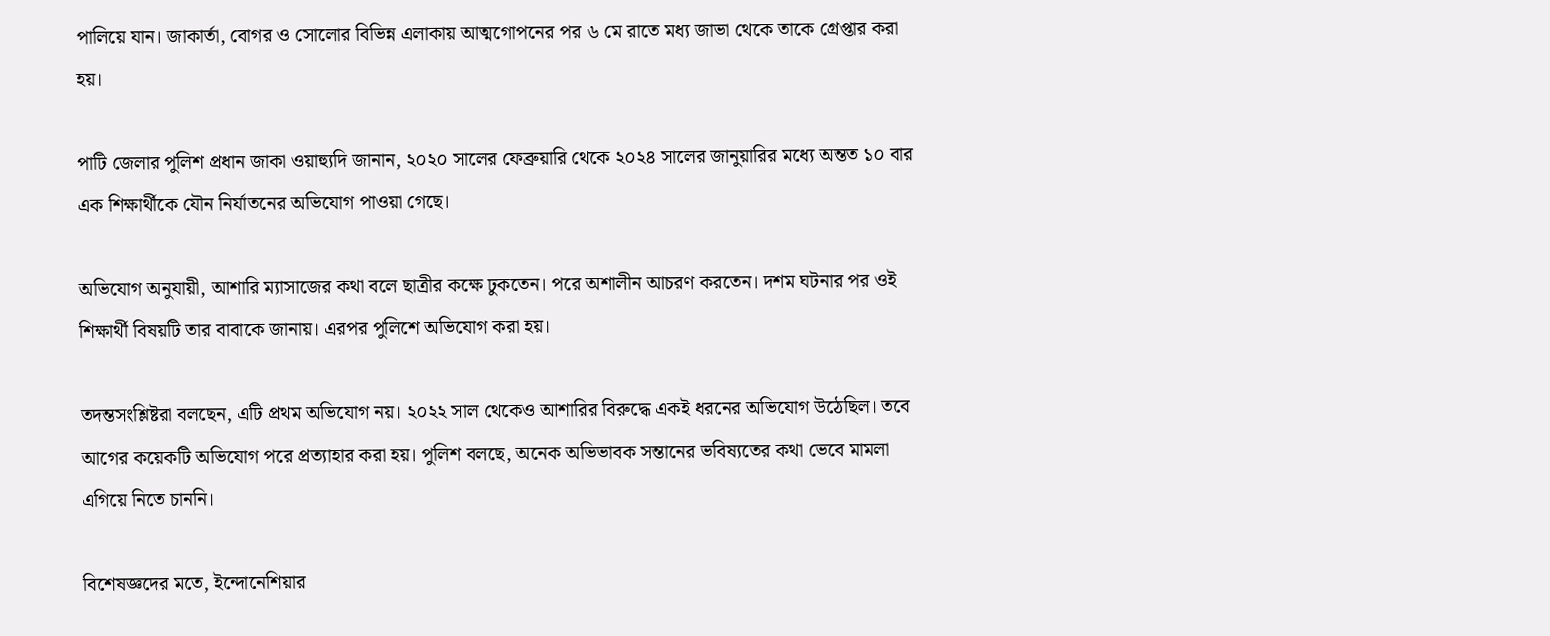পালিয়ে যান। জাকার্তা, বোগর ও সোলোর বিভিন্ন এলাকায় আত্মগোপনের পর ৬ মে রাতে মধ্য জাভা থেকে তাকে গ্রেপ্তার করা হয়।

পাটি জেলার পুলিশ প্রধান জাকা ওয়াহ্যুদি জানান, ২০২০ সালের ফেব্রুয়ারি থেকে ২০২৪ সালের জানুয়ারির মধ্যে অন্তত ১০ বার এক শিক্ষার্থীকে যৌন নির্যাতনের অভিযোগ পাওয়া গেছে।

অভিযোগ অনুযায়ী, আশারি ম্যাসাজের কথা বলে ছাত্রীর কক্ষে ঢুকতেন। পরে অশালীন আচরণ করতেন। দশম ঘটনার পর ওই শিক্ষার্থী বিষয়টি তার বাবাকে জানায়। এরপর পুলিশে অভিযোগ করা হয়।

তদন্তসংশ্লিষ্টরা বলছেন, এটি প্রথম অভিযোগ নয়। ২০২২ সাল থেকেও আশারির বিরুদ্ধে একই ধরনের অভিযোগ উঠেছিল। তবে আগের কয়েকটি অভিযোগ পরে প্রত্যাহার করা হয়। পুলিশ বলছে, অনেক অভিভাবক সন্তানের ভবিষ্যতের কথা ভেবে মামলা এগিয়ে নিতে চাননি।

বিশেষজ্ঞদের মতে, ইন্দোনেশিয়ার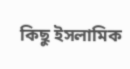কিছু ইসলামিক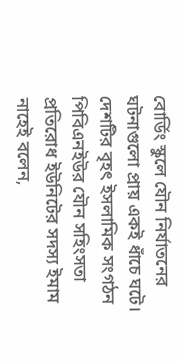বোর্ডিং স্কুলে যৌন নির্যাতনের ঘটনাগুলো প্রায় একই ধাঁচে ঘটে। দেশটির বৃহৎ ইসলামিক সংগঠন পিবিএনইউর যৌন সহিংসতা প্রতিরোধ ইউনিটের সদস্য ইমাম নাহেই বলেন,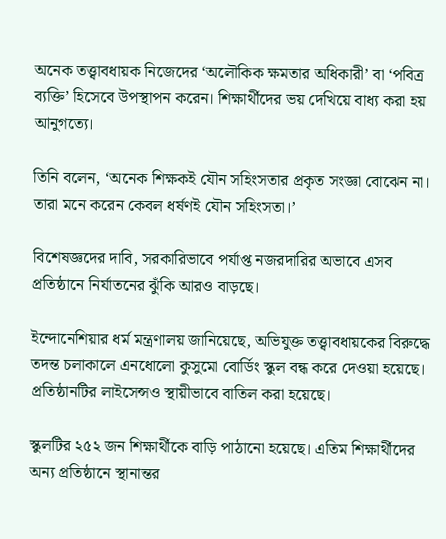অনেক তত্ত্বাবধায়ক নিজেদের ‘অলৌকিক ক্ষমতার অধিকারী’ বা ‘পবিত্র ব্যক্তি’ হিসেবে উপস্থাপন করেন। শিক্ষার্থীদের ভয় দেখিয়ে বাধ্য করা হয় আনুগত্যে।

তিনি বলেন, ‘অনেক শিক্ষকই যৌন সহিংসতার প্রকৃত সংজ্ঞা বোঝেন না। তারা মনে করেন কেবল ধর্ষণই যৌন সহিংসতা।’

বিশেষজ্ঞদের দাবি, সরকারিভাবে পর্যাপ্ত নজরদারির অভাবে এসব প্রতিষ্ঠানে নির্যাতনের ঝুঁকি আরও বাড়ছে।

ইন্দোনেশিয়ার ধর্ম মন্ত্রণালয় জানিয়েছে, অভিযুক্ত তত্ত্বাবধায়কের বিরুদ্ধে তদন্ত চলাকালে এনধোলো কুসুমো বোর্ডিং স্কুল বন্ধ করে দেওয়া হয়েছে। প্রতিষ্ঠানটির লাইসেন্সও স্থায়ীভাবে বাতিল করা হয়েছে।

স্কুলটির ২৫২ জন শিক্ষার্থীকে বাড়ি পাঠানো হয়েছে। এতিম শিক্ষার্থীদের অন্য প্রতিষ্ঠানে স্থানান্তর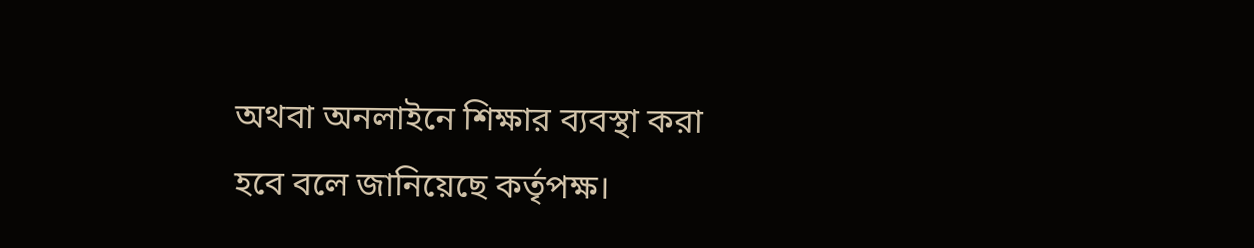অথবা অনলাইনে শিক্ষার ব্যবস্থা করা হবে বলে জানিয়েছে কর্তৃপক্ষ।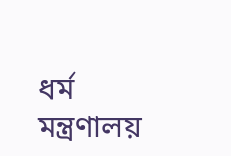ধর্ম মন্ত্রণালয়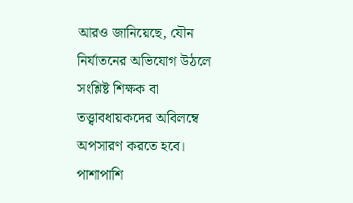আরও জানিয়েছে, যৌন নির্যাতনের অভিযোগ উঠলে সংশ্লিষ্ট শিক্ষক বা তত্ত্বাবধায়কদের অবিলম্বে অপসারণ করতে হবে। পাশাপাশি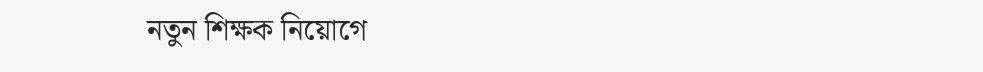নতুন শিক্ষক নিয়োগে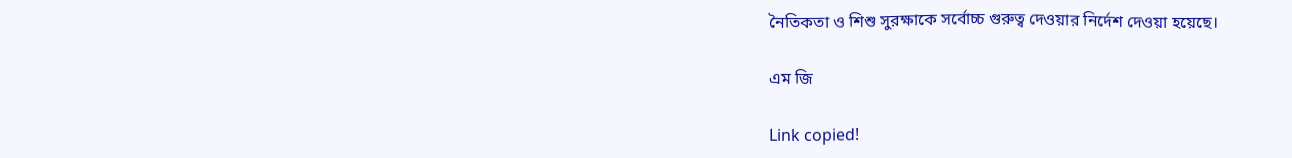নৈতিকতা ও শিশু সুরক্ষাকে সর্বোচ্চ গুরুত্ব দেওয়ার নির্দেশ দেওয়া হয়েছে।

এম জি

Link copied!